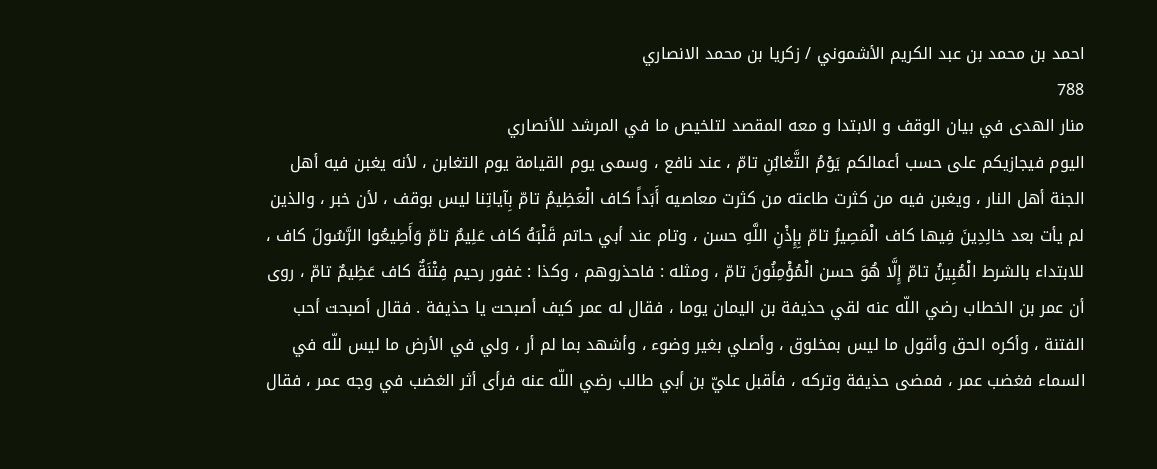احمد بن محمد بن عبد الكريم الأشموني / زكريا بن محمد الانصاري
788
منار الهدى في بيان الوقف و الابتدا و معه المقصد لتلخيص ما في المرشد للأنصاري
اليوم فيجازيكم على حسب أعمالكم يَوْمُ التَّغابُنِ تامّ ، عند نافع ، وسمى يوم القيامة يوم التغابن ، لأنه يغبن فيه أهل الجنة أهل النار ، ويغبن فيه من كثرت طاعته من كثرت معاصيه أَبَداً كاف الْعَظِيمُ تامّ بِآياتِنا ليس بوقف ، لأن خبر ، والذين لم يأت بعد خالِدِينَ فِيها كاف الْمَصِيرُ تامّ بِإِذْنِ اللَّهِ حسن ، وتام عند أبي حاتم قَلْبَهُ كاف عَلِيمٌ تامّ وَأَطِيعُوا الرَّسُولَ كاف ، للابتداء بالشرط الْمُبِينُ تامّ إِلَّا هُوَ حسن الْمُؤْمِنُونَ تامّ ، ومثله : فاحذروهم ، وكذا : غفور رحيم فِتْنَةٌ كاف عَظِيمٌ تامّ ، روى أن عمر بن الخطاب رضي اللّه عنه لقي حذيفة بن اليمان يوما ، فقال له عمر كيف أصبحت يا حذيفة . فقال أصبحت أحب الفتنة ، وأكره الحق وأقول ما ليس بمخلوق ، وأصلي بغير وضوء ، وأشهد بما لم أر ، ولي في الأرض ما ليس للّه في السماء فغضب عمر ، فمضى حذيفة وتركه ، فأقبل عليّ بن أبي طالب رضي اللّه عنه فرأى أثر الغضب في وجه عمر ، فقال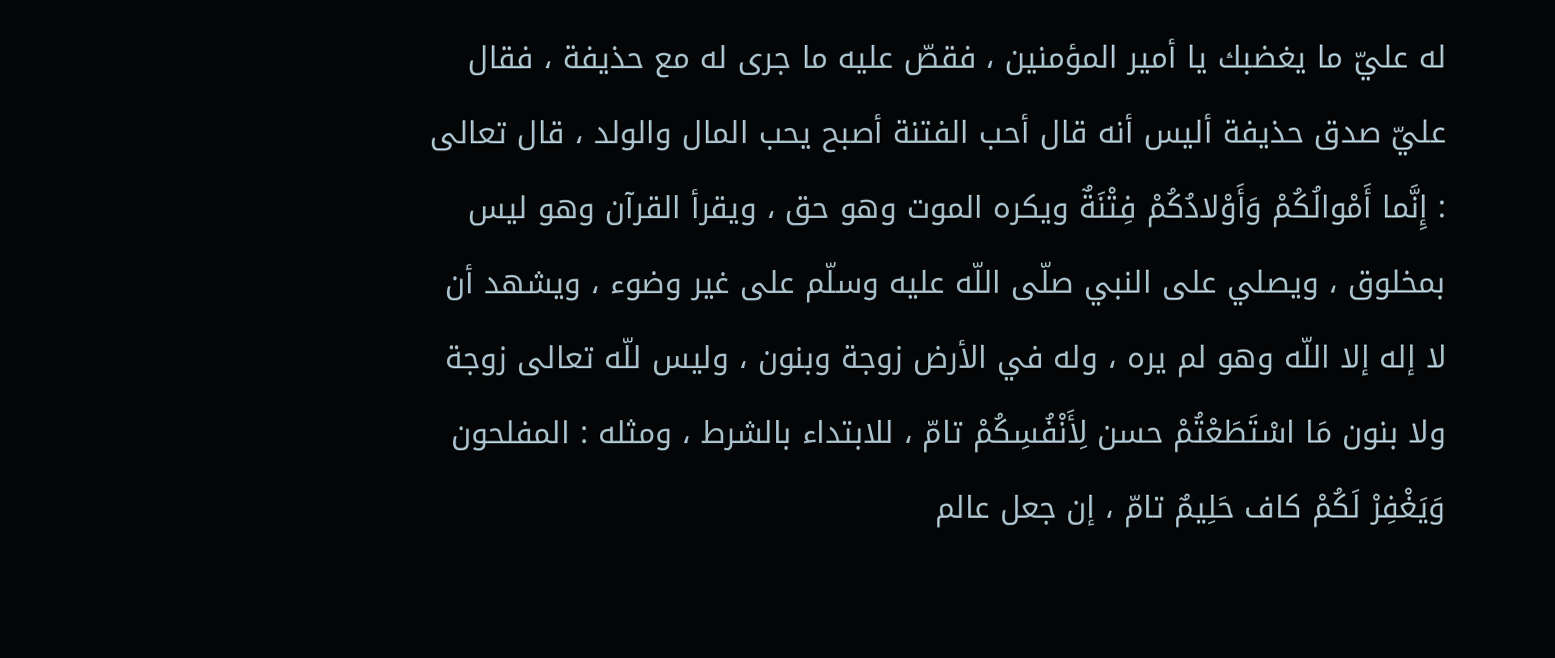له عليّ ما يغضبك يا أمير المؤمنين ، فقصّ عليه ما جرى له مع حذيفة ، فقال عليّ صدق حذيفة أليس أنه قال أحب الفتنة أصبح يحب المال والولد ، قال تعالى : إِنَّما أَمْوالُكُمْ وَأَوْلادُكُمْ فِتْنَةٌ ويكره الموت وهو حق ، ويقرأ القرآن وهو ليس بمخلوق ، ويصلي على النبي صلّى اللّه عليه وسلّم على غير وضوء ، ويشهد أن لا إله إلا اللّه وهو لم يره ، وله في الأرض زوجة وبنون ، وليس للّه تعالى زوجة ولا بنون مَا اسْتَطَعْتُمْ حسن لِأَنْفُسِكُمْ تامّ ، للابتداء بالشرط ، ومثله : المفلحون وَيَغْفِرْ لَكُمْ كاف حَلِيمٌ تامّ ، إن جعل عالم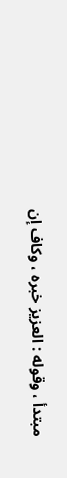مبتدأ ، وقوله : العزيز خبره ، وكاف إن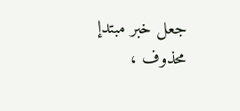جعل خبر مبتدإ محذوف ،